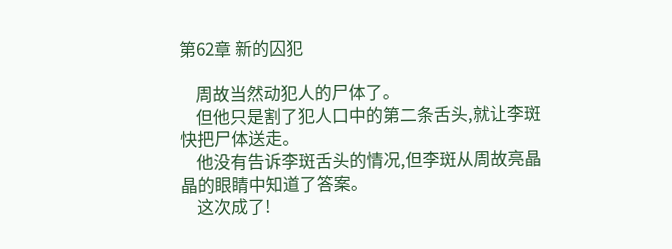第62章 新的囚犯

    周故当然动犯人的尸体了。
    但他只是割了犯人口中的第二条舌头,就让李斑快把尸体送走。
    他没有告诉李斑舌头的情况,但李斑从周故亮晶晶的眼睛中知道了答案。
    这次成了!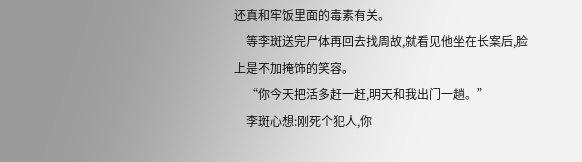还真和牢饭里面的毒素有关。
    等李斑送完尸体再回去找周故,就看见他坐在长案后,脸上是不加掩饰的笑容。
    “你今天把活多赶一赶,明天和我出门一趟。”
    李斑心想:刚死个犯人,你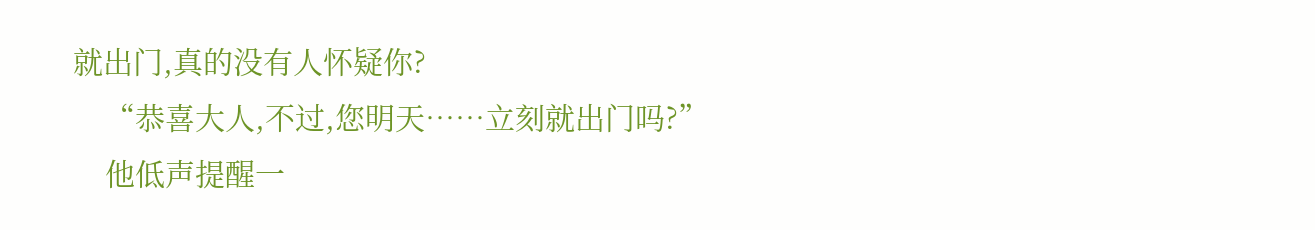就出门,真的没有人怀疑你?
    “恭喜大人,不过,您明天……立刻就出门吗?”
    他低声提醒一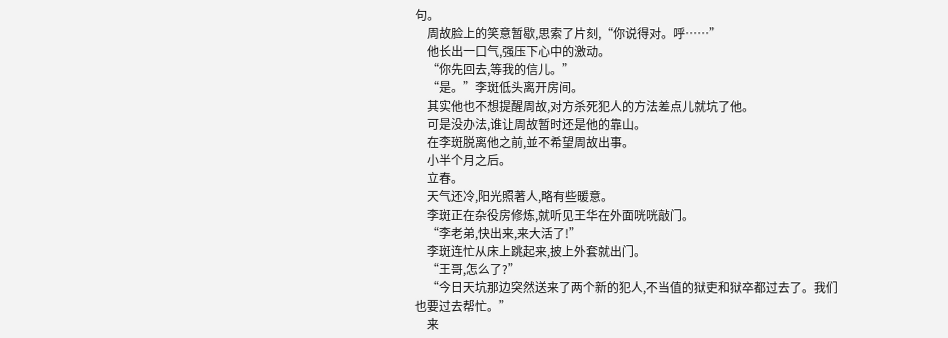句。
    周故脸上的笑意暂歇,思索了片刻,“你说得对。呼……”
    他长出一口气,强压下心中的激动。
    “你先回去,等我的信儿。”
    “是。”李斑低头离开房间。
    其实他也不想提醒周故,对方杀死犯人的方法差点儿就坑了他。
    可是没办法,谁让周故暂时还是他的靠山。
    在李斑脱离他之前,並不希望周故出事。
    小半个月之后。
    立春。
    天气还冷,阳光照著人,略有些暖意。
    李斑正在杂役房修炼,就听见王华在外面咣咣敲门。
    “李老弟,快出来,来大活了!”
    李斑连忙从床上跳起来,披上外套就出门。
    “王哥,怎么了?”
    “今日天坑那边突然送来了两个新的犯人,不当值的狱吏和狱卒都过去了。我们也要过去帮忙。”
    来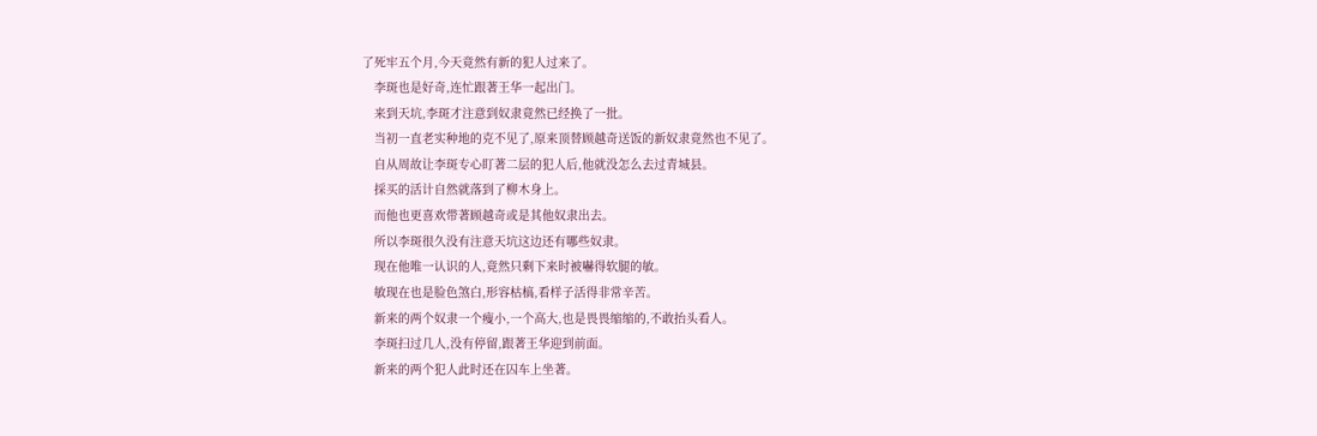了死牢五个月,今天竟然有新的犯人过来了。
    李斑也是好奇,连忙跟著王华一起出门。
    来到天坑,李斑才注意到奴隶竟然已经换了一批。
    当初一直老实种地的克不见了,原来顶替顾越奇送饭的新奴隶竟然也不见了。
    自从周故让李斑专心盯著二层的犯人后,他就没怎么去过青城县。
    採买的活计自然就落到了柳木身上。
    而他也更喜欢带著顾越奇或是其他奴隶出去。
    所以李斑很久没有注意天坑这边还有哪些奴隶。
    现在他唯一认识的人,竟然只剩下来时被嚇得软腿的敏。
    敏现在也是脸色煞白,形容枯槁,看样子活得非常辛苦。
    新来的两个奴隶一个瘦小,一个高大,也是畏畏缩缩的,不敢抬头看人。
    李斑扫过几人,没有停留,跟著王华迎到前面。
    新来的两个犯人此时还在囚车上坐著。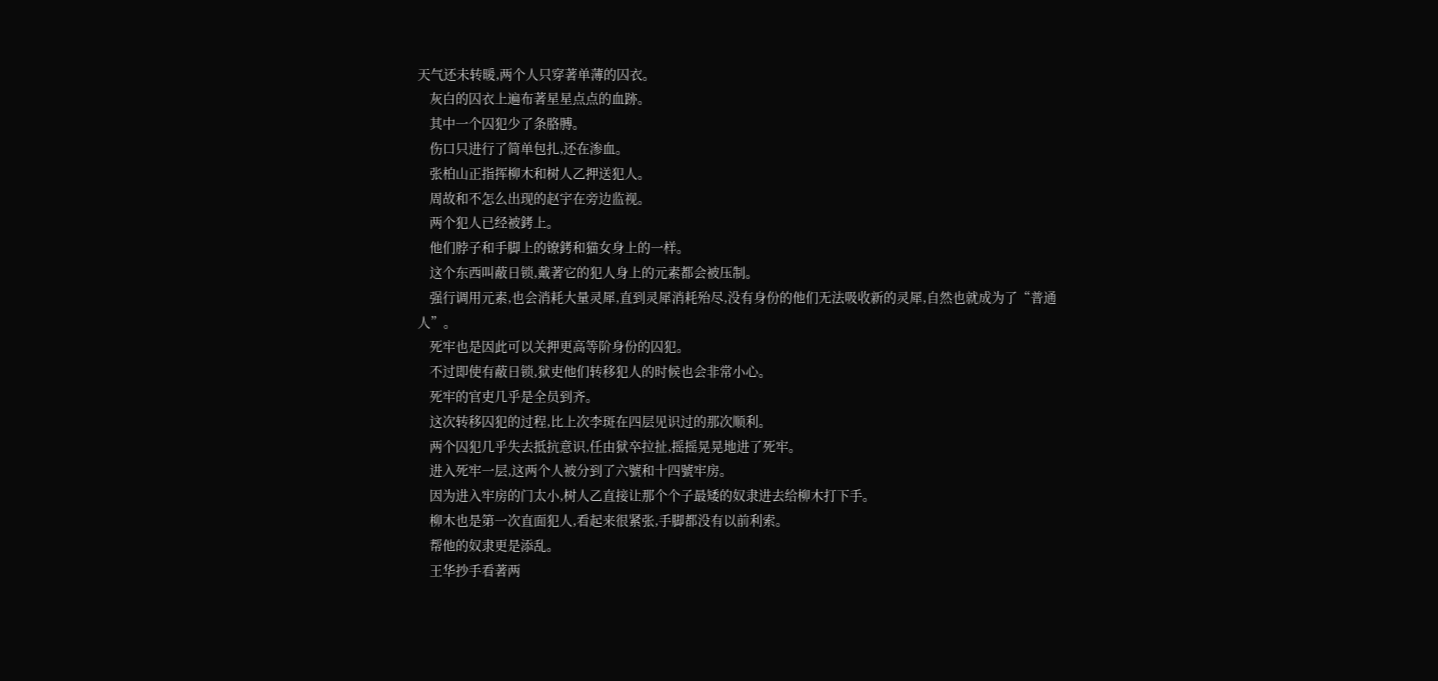天气还未转暖,两个人只穿著单薄的囚衣。
    灰白的囚衣上遍布著星星点点的血跡。
    其中一个囚犯少了条胳膊。
    伤口只进行了简单包扎,还在渗血。
    张柏山正指挥柳木和树人乙押送犯人。
    周故和不怎么出现的赵宇在旁边监视。
    两个犯人已经被銬上。
    他们脖子和手脚上的镣銬和猫女身上的一样。
    这个东西叫蔽日锁,戴著它的犯人身上的元素都会被压制。
    强行调用元素,也会消耗大量灵犀,直到灵犀消耗殆尽,没有身份的他们无法吸收新的灵犀,自然也就成为了“普通人”。
    死牢也是因此可以关押更高等阶身份的囚犯。
    不过即使有蔽日锁,狱吏他们转移犯人的时候也会非常小心。
    死牢的官吏几乎是全员到齐。
    这次转移囚犯的过程,比上次李斑在四层见识过的那次顺利。
    两个囚犯几乎失去抵抗意识,任由狱卒拉扯,摇摇晃晃地进了死牢。
    进入死牢一层,这两个人被分到了六號和十四號牢房。
    因为进入牢房的门太小,树人乙直接让那个个子最矮的奴隶进去给柳木打下手。
    柳木也是第一次直面犯人,看起来很紧张,手脚都没有以前利索。
    帮他的奴隶更是添乱。
    王华抄手看著两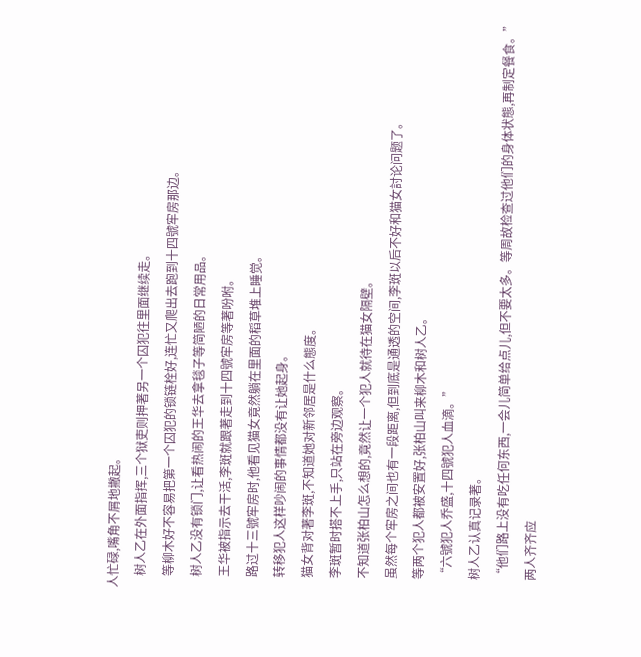人忙碌,嘴角不屑地撇起。
    树人乙在外面指挥,三个狱吏则押著另一个囚犯往里面继续走。
    等柳木好不容易把第一个囚犯的锁链栓好,连忙又爬出去跑到十四號牢房那边。
    树人乙没有锁门,让看热闹的王华去拿毯子等简陋的日常用品。
    王华被指示去干活,李斑就跟著走到十四號牢房等著吩咐。
    路过十三號牢房时,他看见猫女竟然躺在里面的稻草堆上睡觉。
    转移犯人这样吵闹的事情都没有让她起身。
    猫女背对著李斑,不知道她对新邻居是什么態度。
    李斑暂时搭不上手,只站在旁边观察。
    不知道张柏山怎么想的,竟然让一个犯人就待在猫女隔壁。
    虽然每个牢房之间也有一段距离,但到底是通透的空间,李斑以后不好和猫女討论问题了。
    等两个犯人都被安置好,张柏山叫来柳木和树人乙。
    “六號犯人乔盛,十四號犯人血滴。”
    树人乙认真记录著。
    “他们路上没有吃任何东西,一会儿简单给点儿,但不要太多。等周故检查过他们的身体状態,再制定餐食。”
    两人齐齐应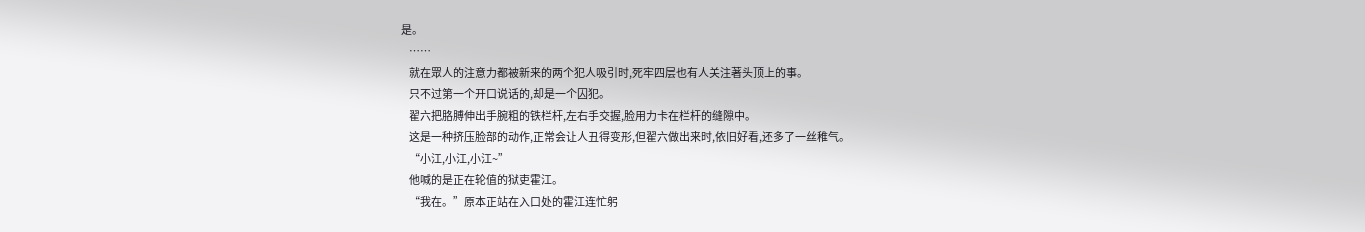是。
    ……
    就在眾人的注意力都被新来的两个犯人吸引时,死牢四层也有人关注著头顶上的事。
    只不过第一个开口说话的,却是一个囚犯。
    翟六把胳膊伸出手腕粗的铁栏杆,左右手交握,脸用力卡在栏杆的缝隙中。
    这是一种挤压脸部的动作,正常会让人丑得变形,但翟六做出来时,依旧好看,还多了一丝稚气。
    “小江,小江,小江~”
    他喊的是正在轮值的狱吏霍江。
    “我在。”原本正站在入口处的霍江连忙躬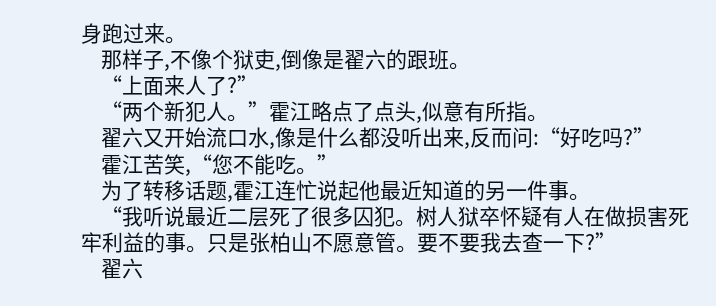身跑过来。
    那样子,不像个狱吏,倒像是翟六的跟班。
    “上面来人了?”
    “两个新犯人。”霍江略点了点头,似意有所指。
    翟六又开始流口水,像是什么都没听出来,反而问:“好吃吗?”
    霍江苦笑,“您不能吃。”
    为了转移话题,霍江连忙说起他最近知道的另一件事。
    “我听说最近二层死了很多囚犯。树人狱卒怀疑有人在做损害死牢利益的事。只是张柏山不愿意管。要不要我去查一下?”
    翟六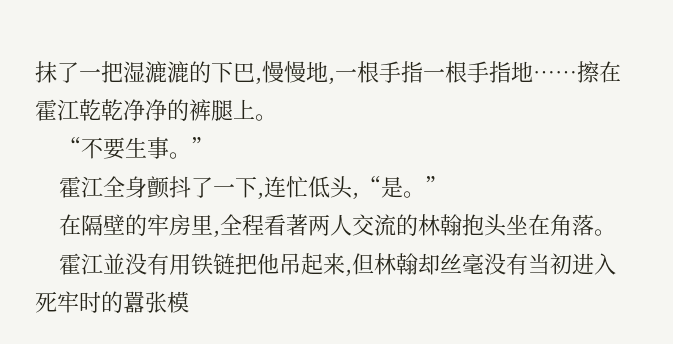抹了一把湿漉漉的下巴,慢慢地,一根手指一根手指地……擦在霍江乾乾净净的裤腿上。
    “不要生事。”
    霍江全身颤抖了一下,连忙低头,“是。”
    在隔壁的牢房里,全程看著两人交流的林翰抱头坐在角落。
    霍江並没有用铁链把他吊起来,但林翰却丝毫没有当初进入死牢时的囂张模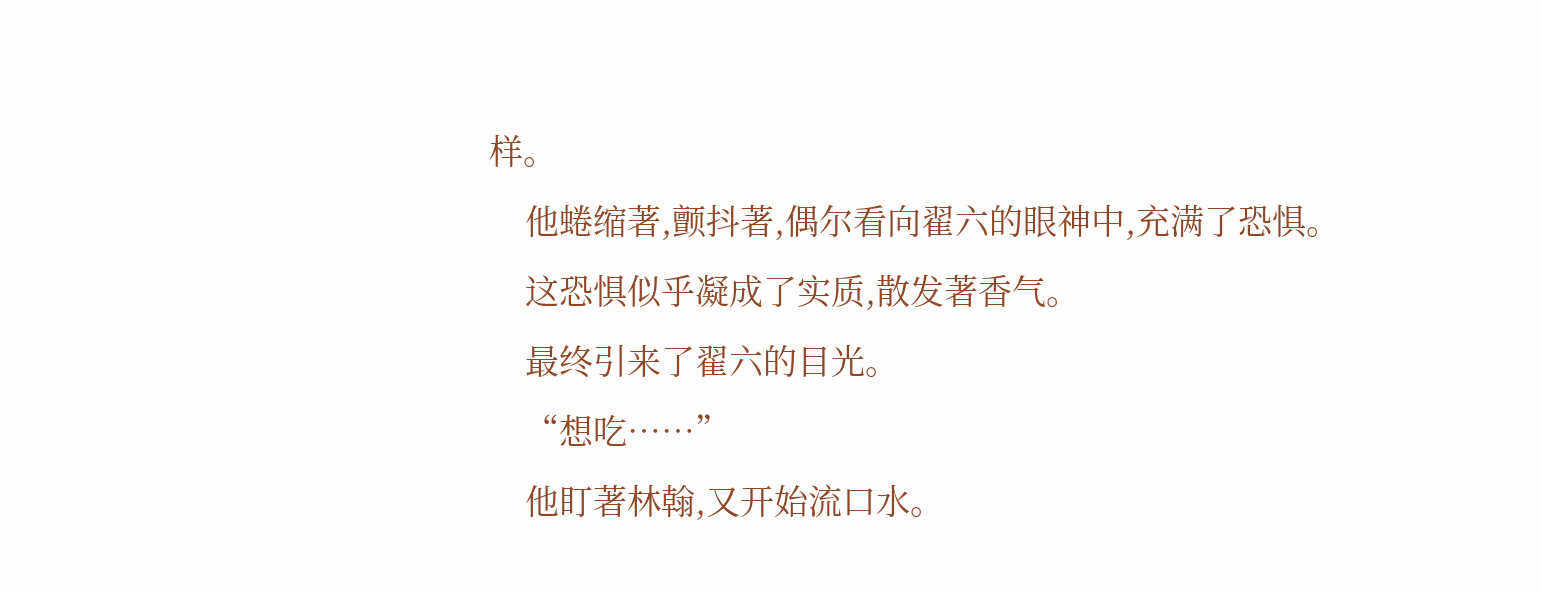样。
    他蜷缩著,颤抖著,偶尔看向翟六的眼神中,充满了恐惧。
    这恐惧似乎凝成了实质,散发著香气。
    最终引来了翟六的目光。
    “想吃……”
    他盯著林翰,又开始流口水。